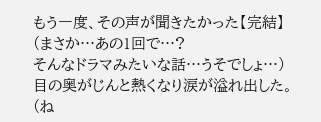もう一度、その声が聞きたかった【完結】
(まさか…あの1回で…?
そんなドラマみたいな話…うそでしょ…)
目の奥がじんと熱くなり涙が溢れ出した。
(ね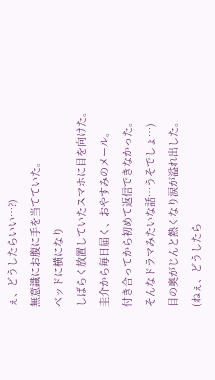ぇ、どうしたらいい…?)
無意識にお腹に手を当てていた。
ベッドに横になり
しばらく放置していたスマホに目を向けた。
圭介から毎日届く、おやすみのメール。
付き合ってから初めて返信できなかった。
そんなドラマみたいな話…うそでしょ…)
目の奥がじんと熱くなり涙が溢れ出した。
(ねぇ、どうしたら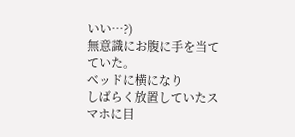いい…?)
無意識にお腹に手を当てていた。
ベッドに横になり
しばらく放置していたスマホに目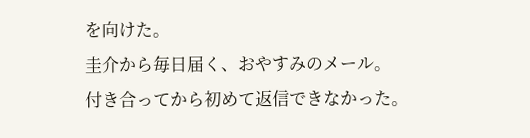を向けた。
圭介から毎日届く、おやすみのメール。
付き合ってから初めて返信できなかった。